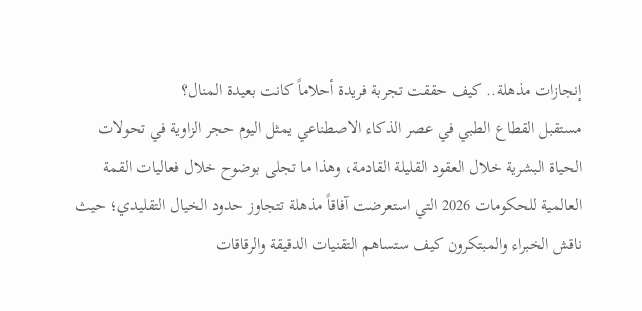إنجازات مذهلة.. كيف حققت تجربة فريدة أحلاماً كانت بعيدة المنال؟
مستقبل القطاع الطبي في عصر الذكاء الاصطناعي يمثل اليوم حجر الزاوية في تحولات الحياة البشرية خلال العقود القليلة القادمة، وهذا ما تجلى بوضوح خلال فعاليات القمة العالمية للحكومات 2026 التي استعرضت آفاقاً مذهلة تتجاوز حدود الخيال التقليدي؛ حيث ناقش الخبراء والمبتكرون كيف ستساهم التقنيات الدقيقة والرقاقات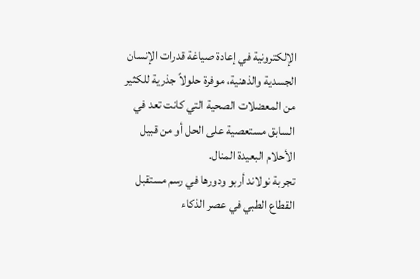الإلكترونية في إعادة صياغة قدرات الإنسان الجسدية والذهنية، موفرة حلولاً جذرية للكثير من المعضلات الصحية التي كانت تعد في السابق مستعصية على الحل أو من قبيل الأحلام البعيدة المنال.
تجربة نولاند أربو ودورها في رسم مستقبل القطاع الطبي في عصر الذكاء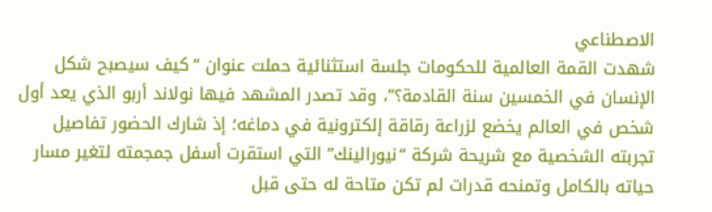الاصطناعي
شهدت القمة العالمية للحكومات جلسة استثنائية حملت عنوان “كيف سيصبح شكل الإنسان في الخمسين سنة القادمة؟”، وقد تصدر المشهد فيها نولاند أربو الذي يعد أول شخص في العالم يخضع لزراعة رقاقة إلكترونية في دماغه؛ إذ شارك الحضور تفاصيل تجربته الشخصية مع شريحة شركة “نيورالينك” التي استقرت أسفل جمجمته لتغير مسار حياته بالكامل وتمنحه قدرات لم تكن متاحة له حتى قبل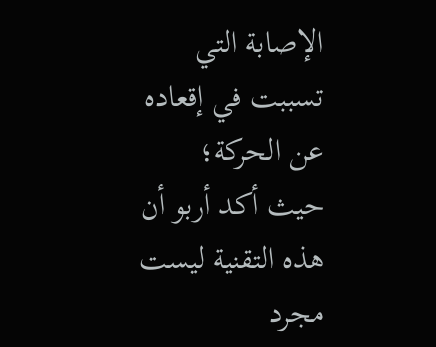الإصابة التي تسببت في إقعاده عن الحركة؛ حيث أكد أربو أن هذه التقنية ليست مجرد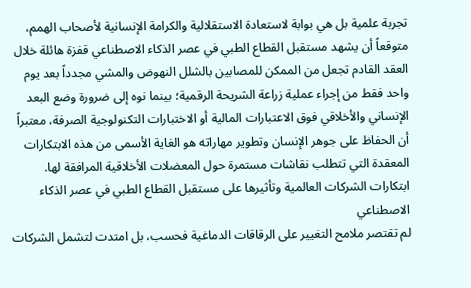تجربة علمية بل هي بوابة لاستعادة الاستقلالية والكرامة الإنسانية لأصحاب الهمم، متوقعاً أن يشهد مستقبل القطاع الطبي في عصر الذكاء الاصطناعي قفزة هائلة خلال العقد القادم تجعل من الممكن للمصابين بالشلل النهوض والمشي مجدداً بعد يوم واحد فقط من إجراء عملية زراعة الشريحة الرقمية؛ بينما نوه إلى ضرورة وضع البعد الإنساني والأخلاقي فوق الاعتبارات المالية أو الاختبارات التكنولوجية الصرفة، معتبراً أن الحفاظ على جوهر الإنسان وتطوير مهاراته هو الغاية الأسمى من هذه الابتكارات المعقدة التي تتطلب نقاشات مستمرة حول المعضلات الأخلاقية المرافقة لها.
ابتكارات الشركات العالمية وتأثيرها على مستقبل القطاع الطبي في عصر الذكاء الاصطناعي
لم تقتصر ملامح التغيير على الرقاقات الدماغية فحسب، بل امتدت لتشمل الشركات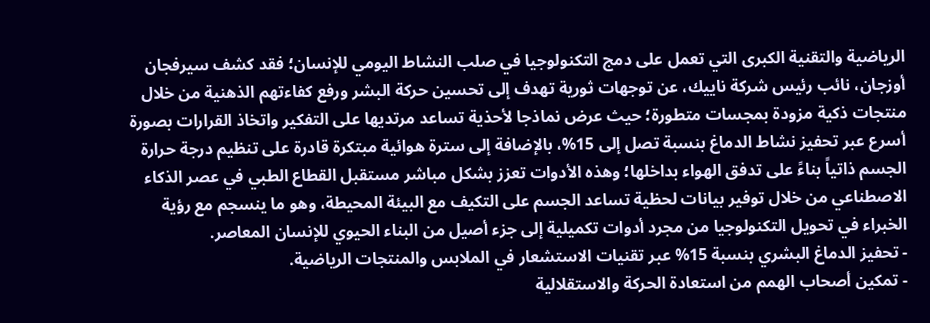الرياضية والتقنية الكبرى التي تعمل على دمج التكنولوجيا في صلب النشاط اليومي للإنسان؛ فقد كشف سيرفجان أوزجان، نائب رئيس شركة ناييك، عن توجهات ثورية تهدف إلى تحسين حركة البشر ورفع كفاءتهم الذهنية من خلال منتجات ذكية مزودة بمجسات متطورة؛ حيث عرض نماذجا لأحذية تساعد مرتديها على التفكير واتخاذ القرارات بصورة أسرع عبر تحفيز نشاط الدماغ بنسبة تصل إلى 15%، بالإضافة إلى سترة هوائية مبتكرة قادرة على تنظيم درجة حرارة الجسم ذاتياً بناءً على تدفق الهواء بداخلها؛ وهذه الأدوات تعزز بشكل مباشر مستقبل القطاع الطبي في عصر الذكاء الاصطناعي من خلال توفير بيانات لحظية تساعد الجسم على التكيف مع البيئة المحيطة، وهو ما ينسجم مع رؤية الخبراء في تحويل التكنولوجيا من مجرد أدوات تكميلية إلى جزء أصيل من البناء الحيوي للإنسان المعاصر.
- تحفيز الدماغ البشري بنسبة 15% عبر تقنيات الاستشعار في الملابس والمنتجات الرياضية.
- تمكين أصحاب الهمم من استعادة الحركة والاستقلالية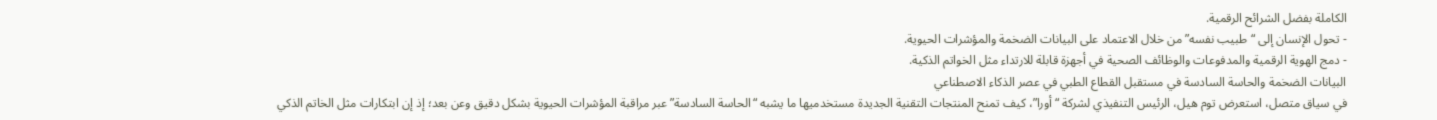الكاملة بفضل الشرائح الرقمية.
- تحول الإنسان إلى “طبيب نفسه” من خلال الاعتماد على البيانات الضخمة والمؤشرات الحيوية.
- دمج الهوية الرقمية والمدفوعات والوظائف الصحية في أجهزة قابلة للارتداء مثل الخواتم الذكية.
البيانات الضخمة والحاسة السادسة في مستقبل القطاع الطبي في عصر الذكاء الاصطناعي
في سياق متصل، استعرض توم هيل، الرئيس التنفيذي لشركة “أورا”، كيف تمنح المنتجات التقنية الجديدة مستخدميها ما يشبه “الحاسة السادسة” عبر مراقبة المؤشرات الحيوية بشكل دقيق وعن بعد؛ إذ إن ابتكارات مثل الخاتم الذكي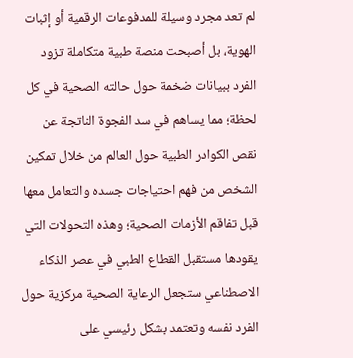لم تعد مجرد وسيلة للمدفوعات الرقمية أو إثبات الهوية، بل أصبحت منصة طبية متكاملة تزود الفرد ببيانات ضخمة حول حالته الصحية في كل لحظة؛ مما يساهم في سد الفجوة الناتجة عن نقص الكوادر الطبية حول العالم من خلال تمكين الشخص من فهم احتياجات جسده والتعامل معها قبل تفاقم الأزمات الصحية؛ وهذه التحولات التي يقودها مستقبل القطاع الطبي في عصر الذكاء الاصطناعي ستجعل الرعاية الصحية مركزية حول الفرد نفسه وتعتمد بشكل رئيسي على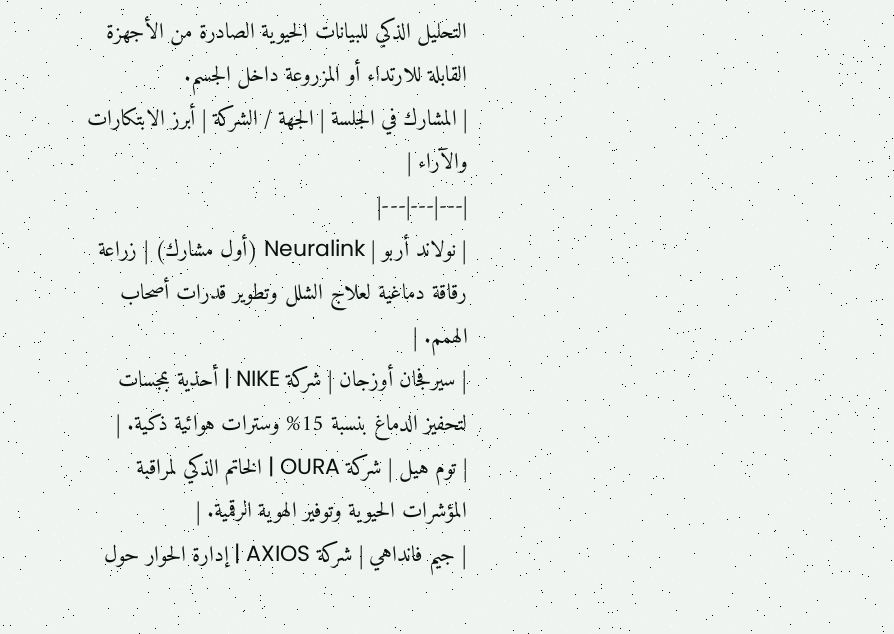التحليل الذكي للبيانات الحيوية الصادرة من الأجهزة القابلة للارتداء أو المزروعة داخل الجسم.
| المشارك في الجلسة | الجهة / الشركة | أبرز الابتكارات والآراء |
|---|---|---|
| نولاند أربو | Neuralink (أول مشارك) | زراعة رقاقة دماغية لعلاج الشلل وتطوير قدرات أصحاب الهمم. |
| سيرفجان أوزجان | شركة NIKE | أحذية بمجسات لتحفيز الدماغ بنسبة 15% وسترات هوائية ذكية. |
| توم هيل | شركة OURA | الخاتم الذكي لمراقبة المؤشرات الحيوية وتوفير الهوية الرقمية. |
| جيم فانداهي | شركة AXIOS | إدارة الحوار حول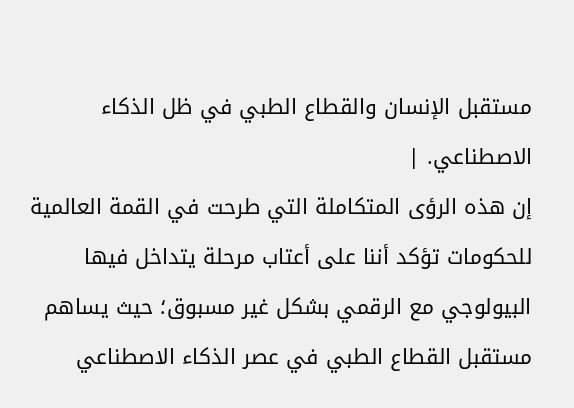مستقبل الإنسان والقطاع الطبي في ظل الذكاء الاصطناعي. |
إن هذه الرؤى المتكاملة التي طرحت في القمة العالمية للحكومات تؤكد أننا على أعتاب مرحلة يتداخل فيها البيولوجي مع الرقمي بشكل غير مسبوق؛ حيث يساهم مستقبل القطاع الطبي في عصر الذكاء الاصطناعي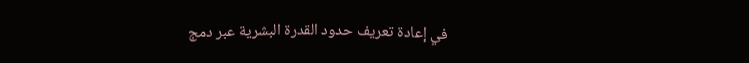في إعادة تعريف حدود القدرة البشرية عبر دمج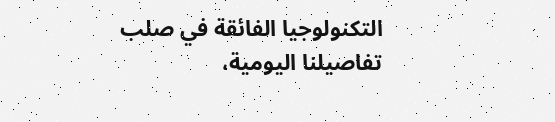التكنولوجيا الفائقة في صلب تفاصيلنا اليومية،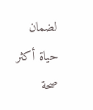لضمان حياة أكثر صحة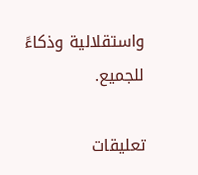واستقلالية وذكاءً للجميع.

تعليقات